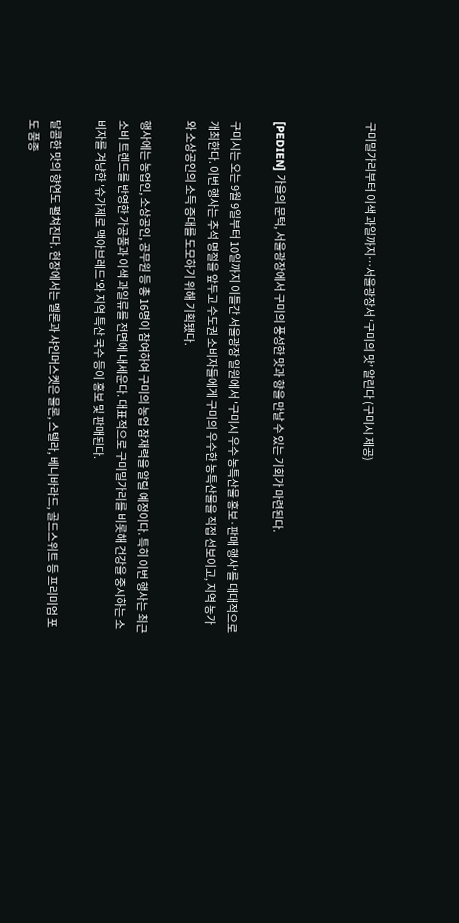구미밀가리부터 이색 과일까지…서울광장서 ‘구미의 맛’ 알린다 (구미시 제공)



[PEDIEN] 가을의 문턱, 서울광장에서 구미의 풍성한 맛과 향을 만날 수 있는 기회가 마련된다.

구미시는 오는 9월 9일부터 10일까지 이틀간 서울광장 일원에서 '구미시 우수 농특산물 홍보·판매 행사'를 대대적으로 개최한다. 이번 행사는 추석 명절을 앞두고 수도권 소비자들에게 구미의 우수한 농특산물을 직접 선보이고, 지역 농가와 소상공인의 소득 증대를 도모하기 위해 기획됐다.

행사에는 농업인, 소상공인, 공무원 등 총 16명이 참여하여 구미의 농업 잠재력을 알릴 예정이다. 특히 이번 행사는 최근 소비 트렌드를 반영한 가공품과 이색 과일류를 전면에 내세운다. 대표적으로 구미밀가리를 비롯해 건강을 중시하는 소비자를 겨냥한 '슈가제로 맥아브레드'와 지역 특산 국수 등이 홍보 및 판매된다.

달콤한 맛의 향연도 펼쳐진다. 현장에서는 멜론과 샤인머스켓은 물론, 스텔라, 베니바라드, 골드스위트 등 프리미엄 포도 품종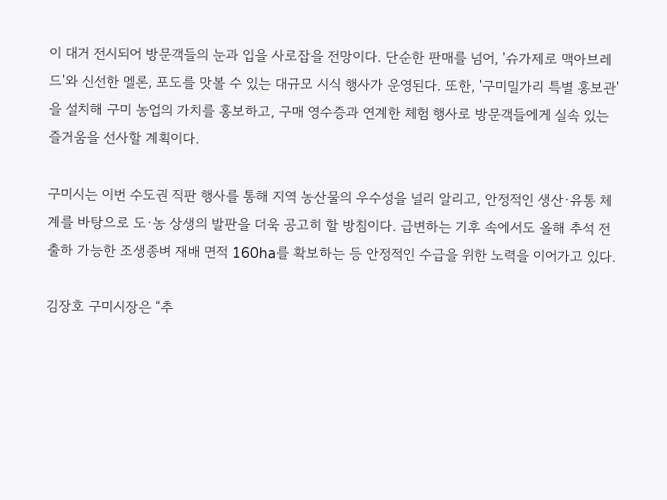이 대거 전시되어 방문객들의 눈과 입을 사로잡을 전망이다. 단순한 판매를 넘어, '슈가제로 맥아브레드'와 신선한 멜론, 포도를 맛볼 수 있는 대규모 시식 행사가 운영된다. 또한, '구미밀가리 특별 홍보관'을 설치해 구미 농업의 가치를 홍보하고, 구매 영수증과 연계한 체험 행사로 방문객들에게 실속 있는 즐거움을 선사할 계획이다.

구미시는 이번 수도권 직판 행사를 통해 지역 농산물의 우수성을 널리 알리고, 안정적인 생산·유통 체계를 바탕으로 도·농 상생의 발판을 더욱 공고히 할 방침이다. 급변하는 기후 속에서도 올해 추석 전 출하 가능한 조생종벼 재배 면적 160ha를 확보하는 등 안정적인 수급을 위한 노력을 이어가고 있다.

김장호 구미시장은 “추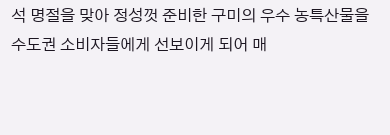석 명절을 맞아 정성껏 준비한 구미의 우수 농특산물을 수도권 소비자들에게 선보이게 되어 매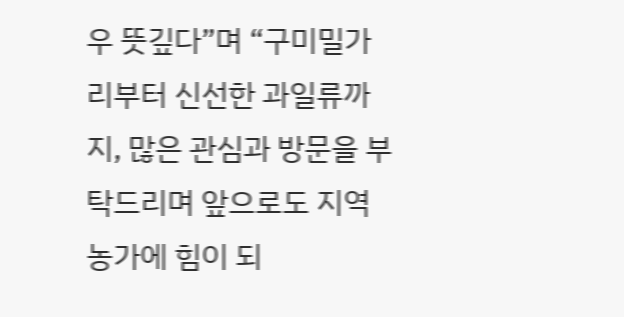우 뜻깊다”며 “구미밀가리부터 신선한 과일류까지, 많은 관심과 방문을 부탁드리며 앞으로도 지역 농가에 힘이 되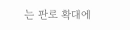는 판로 확대에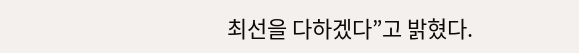최선을 다하겠다”고 밝혔다.